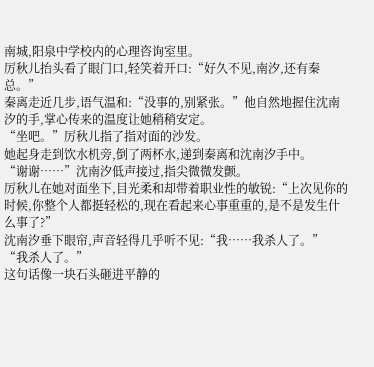南城,阳泉中学校内的心理咨询室里。
厉秋儿抬头看了眼门口,轻笑着开口:“好久不见,南汐,还有秦总。”
秦离走近几步,语气温和:“没事的,别紧张。”他自然地握住沈南汐的手,掌心传来的温度让她稍稍安定。
“坐吧。”厉秋儿指了指对面的沙发。
她起身走到饮水机旁,倒了两杯水,递到秦离和沈南汐手中。
“谢谢……”沈南汐低声接过,指尖微微发颤。
厉秋儿在她对面坐下,目光柔和却带着职业性的敏锐:“上次见你的时候,你整个人都挺轻松的,现在看起来心事重重的,是不是发生什么事了?”
沈南汐垂下眼帘,声音轻得几乎听不见:“我……我杀人了。”
“我杀人了。”
这句话像一块石头砸进平静的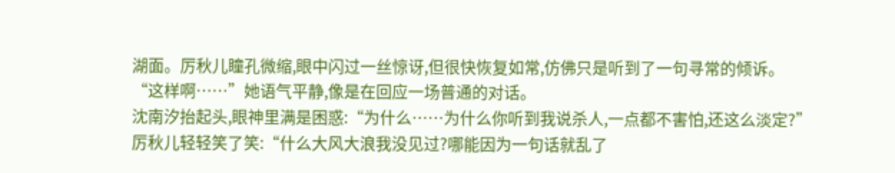湖面。厉秋儿瞳孔微缩,眼中闪过一丝惊讶,但很快恢复如常,仿佛只是听到了一句寻常的倾诉。
“这样啊……”她语气平静,像是在回应一场普通的对话。
沈南汐抬起头,眼神里满是困惑:“为什么……为什么你听到我说杀人,一点都不害怕,还这么淡定?”
厉秋儿轻轻笑了笑:“什么大风大浪我没见过?哪能因为一句话就乱了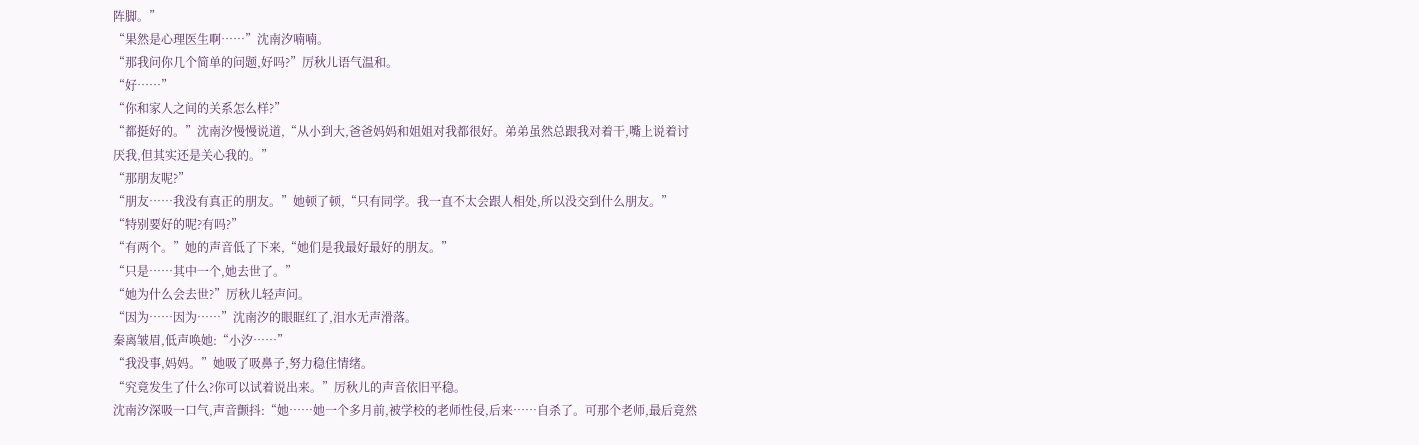阵脚。”
“果然是心理医生啊……”沈南汐喃喃。
“那我问你几个简单的问题,好吗?”厉秋儿语气温和。
“好……”
“你和家人之间的关系怎么样?”
“都挺好的。”沈南汐慢慢说道,“从小到大,爸爸妈妈和姐姐对我都很好。弟弟虽然总跟我对着干,嘴上说着讨厌我,但其实还是关心我的。”
“那朋友呢?”
“朋友……我没有真正的朋友。”她顿了顿,“只有同学。我一直不太会跟人相处,所以没交到什么朋友。”
“特别要好的呢?有吗?”
“有两个。”她的声音低了下来,“她们是我最好最好的朋友。”
“只是……其中一个,她去世了。”
“她为什么会去世?”厉秋儿轻声问。
“因为……因为……”沈南汐的眼眶红了,泪水无声滑落。
秦离皱眉,低声唤她:“小汐……”
“我没事,妈妈。”她吸了吸鼻子,努力稳住情绪。
“究竟发生了什么?你可以试着说出来。”厉秋儿的声音依旧平稳。
沈南汐深吸一口气,声音颤抖:“她……她一个多月前,被学校的老师性侵,后来……自杀了。可那个老师,最后竟然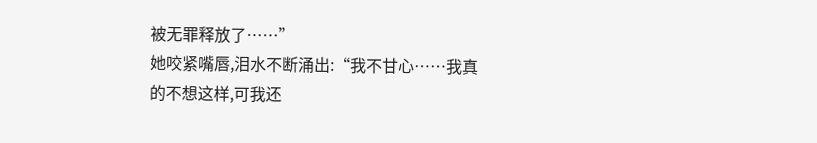被无罪释放了……”
她咬紧嘴唇,泪水不断涌出:“我不甘心……我真的不想这样,可我还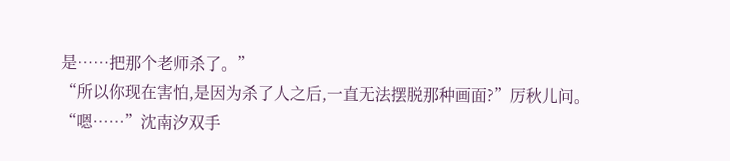是……把那个老师杀了。”
“所以你现在害怕,是因为杀了人之后,一直无法摆脱那种画面?”厉秋儿问。
“嗯……”沈南汐双手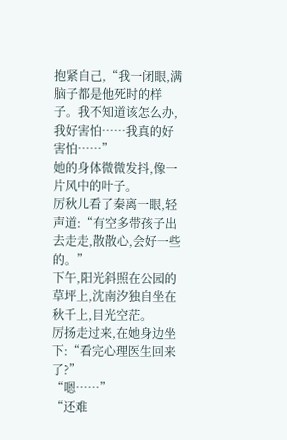抱紧自己,“我一闭眼,满脑子都是他死时的样子。我不知道该怎么办,我好害怕……我真的好害怕……”
她的身体微微发抖,像一片风中的叶子。
厉秋儿看了秦离一眼,轻声道:“有空多带孩子出去走走,散散心,会好一些的。”
下午,阳光斜照在公园的草坪上,沈南汐独自坐在秋千上,目光空茫。
厉扬走过来,在她身边坐下:“看完心理医生回来了?”
“嗯……”
“还难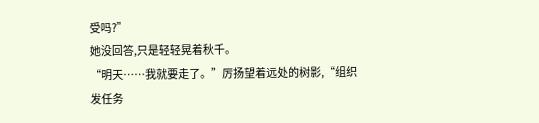受吗?”
她没回答,只是轻轻晃着秋千。
“明天……我就要走了。”厉扬望着远处的树影,“组织发任务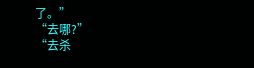了。”
“去哪?”
“去杀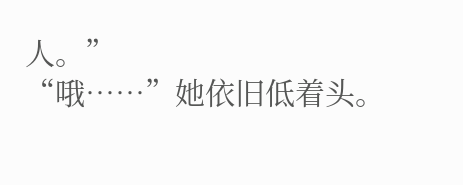人。”
“哦……”她依旧低着头。